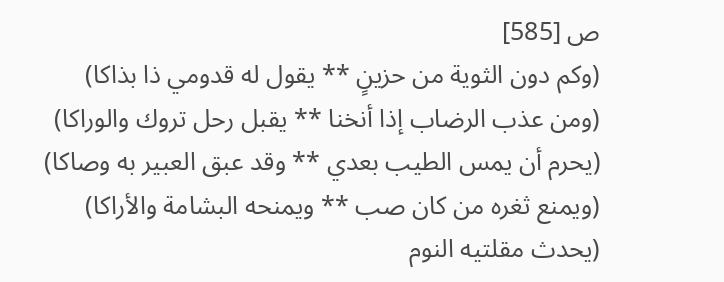ص [585]
(وكم دون الثوية من حزينٍ ** يقول له قدومي ذا بذاكا)
(ومن عذب الرضاب إذا أنخنا ** يقبل رحل تروك والوراكا)
(يحرم أن يمس الطيب بعدي ** وقد عبق العبير به وصاكا)
(ويمنع ثغره من كان صب ** ويمنحه البشامة والأراكا)
(يحدث مقلتيه النوم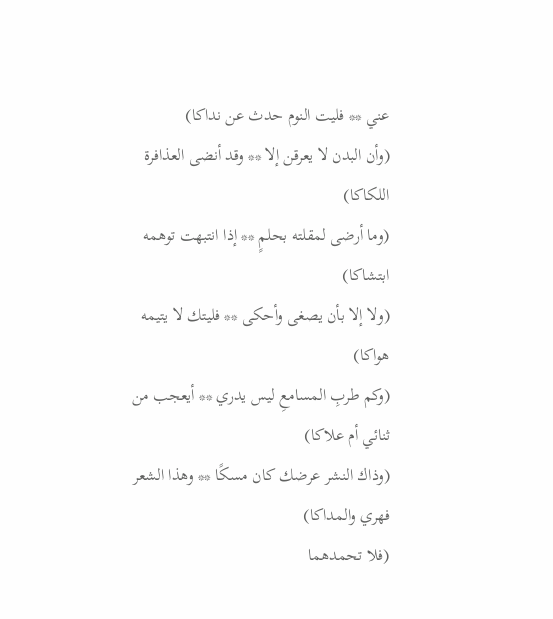عني ** فليت النوم حدث عن نداكا)
(وأن البدن لا يعرقن إلا ** وقد أنضى العذافرة اللكاكا)
(وما أرضى لمقلته بحلمٍ ** إذا انتبهت توهمه ابتشاكا)
(ولا إلا بأن يصغى وأحكى ** فليتك لا يتيمه هواكا)
(وكم طربِ المسامعِ ليس يدري ** أيعجب من ثنائي أم علاكا)
(وذاك النشر عرضك كان مسكًا ** وهذا الشعر فهري والمداكا)
(فلا تحمدهما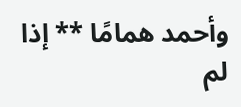وأحمد همامًا ** إذا لم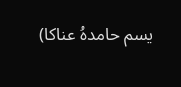يسم حامدهُ عناكا)